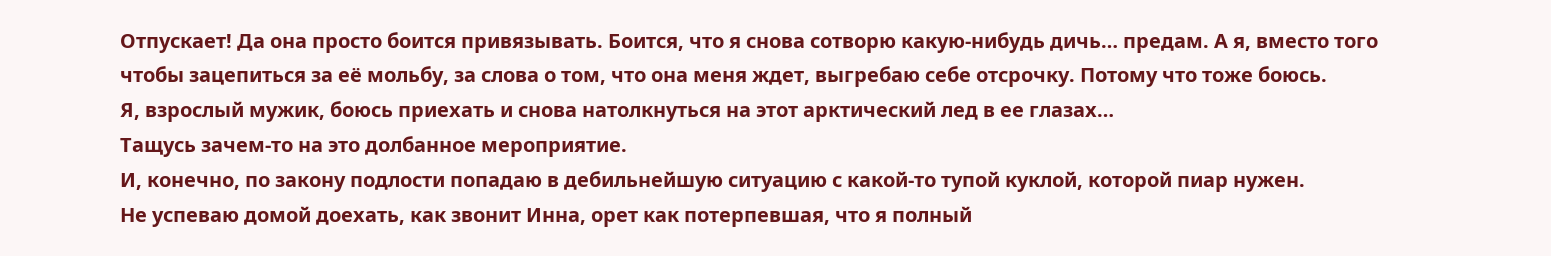Отпускает! Да она просто боится привязывать. Боится, что я снова сотворю какую-нибудь дичь… предам. А я, вместо того чтобы зацепиться за её мольбу, за слова о том, что она меня ждет, выгребаю себе отсрочку. Потому что тоже боюсь.
Я, взрослый мужик, боюсь приехать и снова натолкнуться на этот арктический лед в ее глазах…
Тащусь зачем-то на это долбанное мероприятие.
И, конечно, по закону подлости попадаю в дебильнейшую ситуацию с какой-то тупой куклой, которой пиар нужен.
Не успеваю домой доехать, как звонит Инна, орет как потерпевшая, что я полный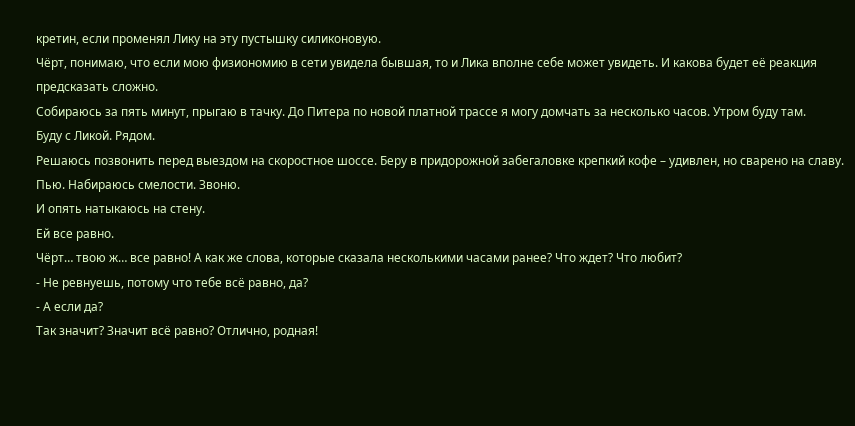кретин, если променял Лику на эту пустышку силиконовую.
Чёрт, понимаю, что если мою физиономию в сети увидела бывшая, то и Лика вполне себе может увидеть. И какова будет её реакция предсказать сложно.
Собираюсь за пять минут, прыгаю в тачку. До Питера по новой платной трассе я могу домчать за несколько часов. Утром буду там.
Буду с Ликой. Рядом.
Решаюсь позвонить перед выездом на скоростное шоссе. Беру в придорожной забегаловке крепкий кофе – удивлен, но сварено на славу.
Пью. Набираюсь смелости. Звоню.
И опять натыкаюсь на стену.
Ей все равно.
Чёрт… твою ж… все равно! А как же слова, которые сказала несколькими часами ранее? Что ждет? Что любит?
- Не ревнуешь, потому что тебе всё равно, да?
- А если да?
Так значит? Значит всё равно? Отлично, родная!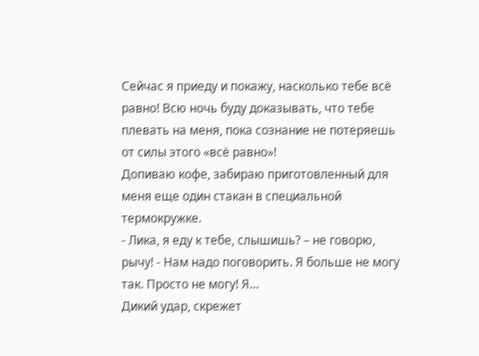Сейчас я приеду и покажу, насколько тебе всё равно! Всю ночь буду доказывать, что тебе плевать на меня, пока сознание не потеряешь от силы этого «всё равно»!
Допиваю кофе, забираю приготовленный для меня еще один стакан в специальной термокружке.
- Лика, я еду к тебе, слышишь? – не говорю, рычу! - Нам надо поговорить. Я больше не могу так. Просто не могу! Я…
Дикий удар, скрежет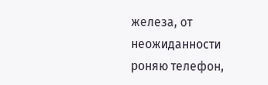железа, от неожиданности роняю телефон,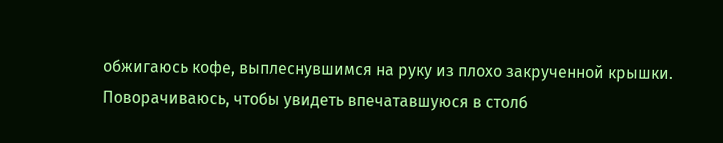обжигаюсь кофе, выплеснувшимся на руку из плохо закрученной крышки.
Поворачиваюсь, чтобы увидеть впечатавшуюся в столб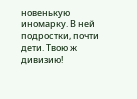новенькую иномарку. В ней подростки, почти дети. Твою ж дивизию!